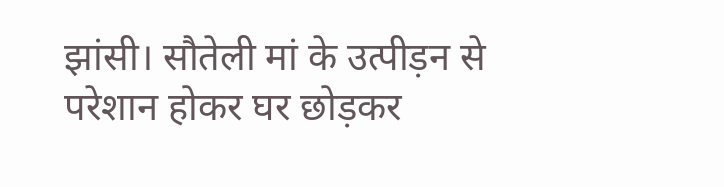झांसी। सौतेली मां के उत्पीड़न से परेशान होकर घर छोड़कर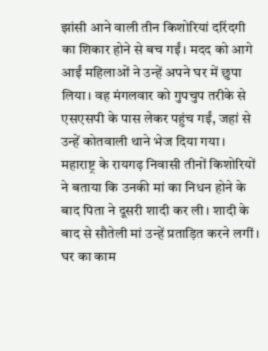झांसी आने वाली तीन किशोरियां दरिंदगी का शिकार होने से बच गईं। मदद को आगे आईं महिलाओं ने उन्हें अपने घर में छुपा लिया। वह मंगलवार को गुपचुप तरीके से एसएसपी के पास लेकर पहुंच गईं, जहां से उन्हें कोतवाली थाने भेज दिया गया।
महाराष्ट्र के रायगढ़ निवासी तीनों किशोरियों ने बताया कि उनकी मां का निधन होने के बाद पिता ने दूसरी शादी कर ली। शादी के बाद से सौतेली मां उन्हें प्रताड़ित करने लगीं। घर का काम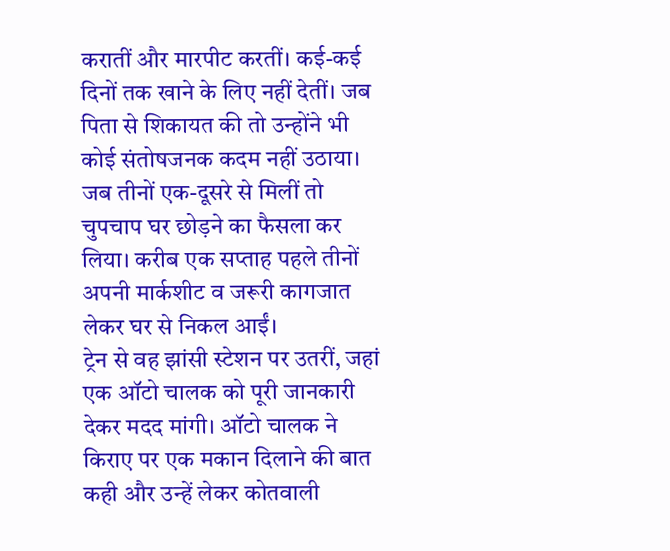करातीं और मारपीट करतीं। कई-कई दिनों तक खाने के लिए नहीं देतीं। जब पिता से शिकायत की तो उन्होंने भी कोई संतोषजनक कदम नहीं उठाया। जब तीनों एक-दूसरे से मिलीं तो चुपचाप घर छोड़ने का फैसला कर लिया। करीब एक सप्ताह पहले तीनों अपनी मार्कशीट व जरूरी कागजात लेकर घर से निकल आईं।
ट्रेन से वह झांसी स्टेशन पर उतरीं, जहां एक ऑटो चालक को पूरी जानकारी देकर मदद मांगी। ऑटो चालक ने किराए पर एक मकान दिलाने की बात कही और उन्हें लेकर कोतवाली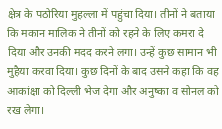क्षेत्र के पठोरिया मुहल्ला में पहुंचा दिया। तीनों ने बताया कि मकान मालिक ने तीनों को रहने के लिए कमरा दे दिया और उनकी मदद करने लगा। उन्हें कुछ सामान भी मुहैया करवा दिया। कुछ दिनों के बाद उसने कहा कि वह आकांक्षा को दिल्ली भेज देगा और अनुष्का व सोनल को रख लेगा।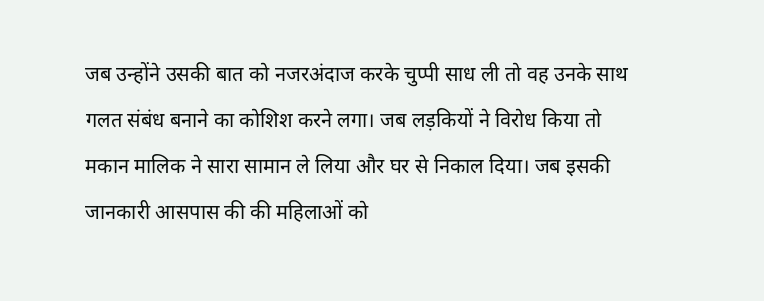जब उन्होंने उसकी बात को नजरअंदाज करके चुप्पी साध ली तो वह उनके साथ गलत संबंध बनाने का कोशिश करने लगा। जब लड़कियों ने विरोध किया तो मकान मालिक ने सारा सामान ले लिया और घर से निकाल दिया। जब इसकी जानकारी आसपास की की महिलाओं को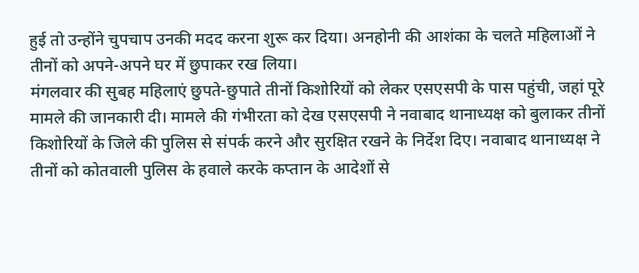हुई तो उन्होंने चुपचाप उनकी मदद करना शुरू कर दिया। अनहोनी की आशंका के चलते महिलाओं ने तीनों को अपने-अपने घर में छुपाकर रख लिया।
मंगलवार की सुबह महिलाएं छुपते-छुपाते तीनों किशोरियों को लेकर एसएसपी के पास पहुंची, जहां पूरे मामले की जानकारी दी। मामले की गंभीरता को देख एसएसपी ने नवाबाद थानाध्यक्ष को बुलाकर तीनों किशोरियों के जिले की पुलिस से संपर्क करने और सुरक्षित रखने के निर्देश दिए। नवाबाद थानाध्यक्ष ने तीनों को कोतवाली पुलिस के हवाले करके कप्तान के आदेशों से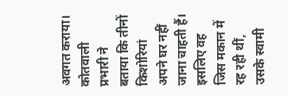अवगत कराया। कोतवाली प्रभारी ने बताया कि तीनों किशोरियां अपने घर नहीं जाना चाहती हैं। इसलिए वह जिस मकान में रह रही थीं, उसके स्वामी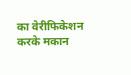का वेरीफिकेशन करके मकान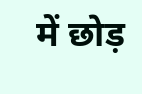में छोड़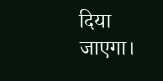दिया जाएगा।